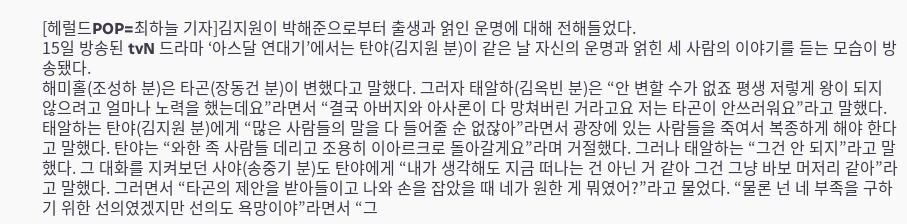[헤럴드POP=최하늘 기자]김지원이 박해준으로부터 출생과 얽인 운명에 대해 전해들었다.
15일 방송된 tvN 드라마 ‘아스달 연대기’에서는 탄야(김지원 분)이 같은 날 자신의 운명과 얽힌 세 사람의 이야기를 듣는 모습이 방송됐다.
해미홀(조성하 분)은 타곤(장동건 분)이 변했다고 말했다. 그러자 태알하(김옥빈 분)은 “안 변할 수가 없죠 평생 저렇게 왕이 되지 않으려고 얼마나 노력을 했는데요”라면서 “결국 아버지와 아사론이 다 망쳐버린 거라고요 저는 타곤이 안쓰러워요”라고 말했다.
태알하는 탄야(김지원 분)에게 “많은 사람들의 말을 다 들어줄 순 없잖아”라면서 광장에 있는 사람들을 죽여서 복종하게 해야 한다고 말했다. 탄야는 “와한 족 사람들 데리고 조용히 이아르크로 돌아갈게요”라며 거절했다. 그러나 태알하는 “그건 안 되지”라고 말했다. 그 대화를 지켜보던 사야(송중기 분)도 탄야에게 “내가 생각해도 지금 떠나는 건 아닌 거 같아 그건 그냥 바보 머저리 같아”라고 말했다. 그러면서 “타곤의 제안을 받아들이고 나와 손을 잡았을 때 네가 원한 게 뭐였어?”라고 물었다. “물론 넌 네 부족을 구하기 위한 선의였겠지만 선의도 욕망이야”라면서 “그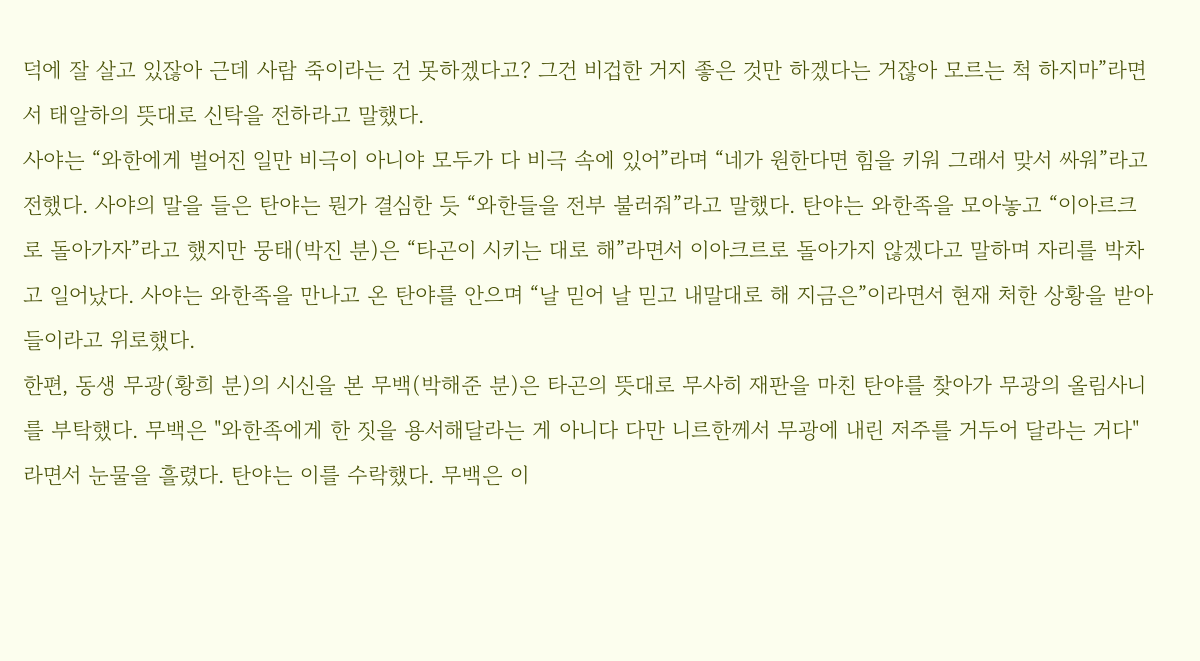덕에 잘 살고 있잖아 근데 사람 죽이라는 건 못하겠다고? 그건 비겁한 거지 좋은 것만 하겠다는 거잖아 모르는 척 하지마”라면서 태알하의 뜻대로 신탁을 전하라고 말했다.
사야는 “와한에게 벌어진 일만 비극이 아니야 모두가 다 비극 속에 있어”라며 “네가 원한다면 힘을 키워 그래서 맞서 싸워”라고 전했다. 사야의 말을 들은 탄야는 뭔가 결심한 듯 “와한들을 전부 불러줘”라고 말했다. 탄야는 와한족을 모아놓고 “이아르크로 돌아가자”라고 했지만 뭉태(박진 분)은 “타곤이 시키는 대로 해”라면서 이아크르로 돌아가지 않겠다고 말하며 자리를 박차고 일어났다. 사야는 와한족을 만나고 온 탄야를 안으며 “날 믿어 날 믿고 내말대로 해 지금은”이라면서 현재 처한 상황을 받아들이라고 위로했다.
한편, 동생 무광(황희 분)의 시신을 본 무백(박해준 분)은 타곤의 뜻대로 무사히 재판을 마친 탄야를 찾아가 무광의 올림사니를 부탁했다. 무백은 "와한족에게 한 짓을 용서해달라는 게 아니다 다만 니르한께서 무광에 내린 저주를 거두어 달라는 거다"라면서 눈물을 흘렸다. 탄야는 이를 수락했다. 무백은 이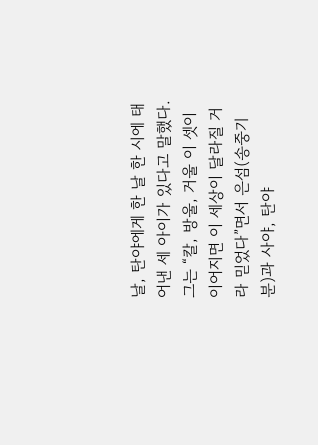날, 탄야에게 한 날 한 시에 태어낸 세 아이가 있다고 말했다. 그는 “칼, 방울, 거울 이 셋이 이어지면 이 세상이 달라질 거라 믿었다”면서 은섬(송중기 분)과 사야, 탄야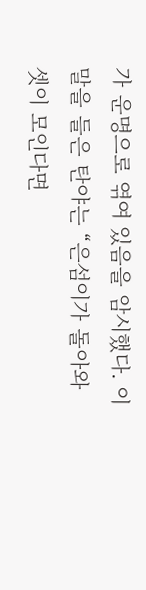가 운명으로 엮여 있음을 암시했다. 이 말을 들은 탄야는 “은섬이가 돌아와 셋이 모인다면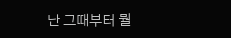난 그때부터 뭘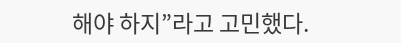해야 하지”라고 고민했다.